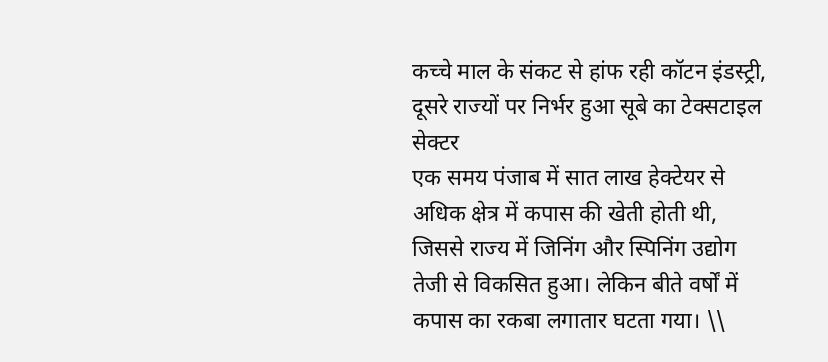कच्चे माल के संकट से हांफ रही कॉटन इंडस्ट्री, दूसरे राज्यों पर निर्भर हुआ सूबे का टेक्सटाइल सेक्टर
एक समय पंजाब में सात लाख हेक्टेयर से अधिक क्षेत्र में कपास की खेती होती थी, जिससे राज्य में जिनिंग और स्पिनिंग उद्योग तेजी से विकसित हुआ। लेकिन बीते वर्षों में कपास का रकबा लगातार घटता गया। \\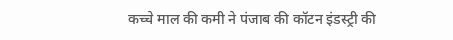कच्चे माल की कमी ने पंजाब की कॉटन इंडस्ट्री की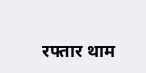रफ्तार थाम